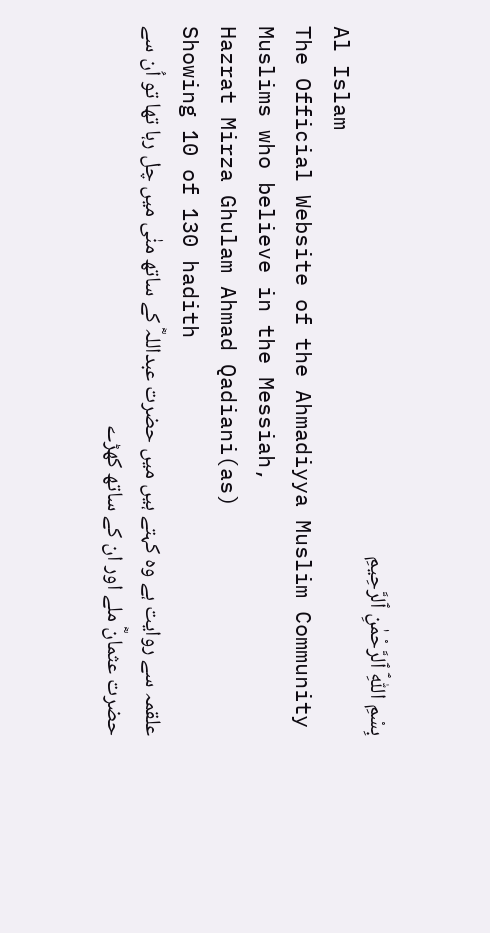بِسْمِ ٱللّٰهِ ٱلرَّحْمٰنِ ٱلرَّحِيمِ
Al Islam
The Official Website of the Ahmadiyya Muslim Community
Muslims who believe in the Messiah,
Hazrat Mirza Ghulam Ahmad Qadiani(as)
Showing 10 of 130 hadith
علقمہ سے روایت ہے وہ کہتے ہیں میں حضرت عبداللہؓ کے ساتھ منٰی میں چل رہا تھا تو اُن سے حضرت عثمانؓ ملے اور ان کے ساتھ کھڑے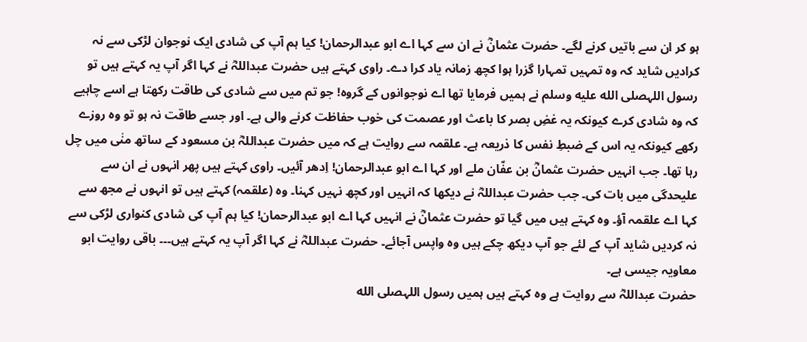ہو کر ان سے باتیں کرنے لگے۔ حضرت عثمانؓ نے ان سے کہا اے ابو عبدالرحمان! کیا ہم آپ کی شادی ایک نوجوان لڑکی سے نہ کرادیں شاید کہ وہ تمہیں تمہارا گزرا ہوا کچھ زمانہ یاد کرا دے۔ راوی کہتے ہیں حضرت عبداللہؓ نے کہا اگر آپ یہ کہتے ہیں تو رسول اللہصلى الله عليه وسلم نے ہمیں فرمایا تھا اے نوجوانوں کے گروہ! جو تم میں سے شادی کی طاقت رکھتا ہے اسے چاہیے کہ وہ شادی کرے کیونکہ یہ غضِ بصر کا باعث اور عصمت کی خوب حفاظت کرنے والی ہے۔ اور جسے طاقت نہ ہو تو وہ روزے رکھے کیونکہ یہ اس کے ضبطِ نفس کا ذریعہ ہے۔ علقمہ سے روایت ہے کہ میں حضرت عبداللہؓ بن مسعود کے ساتھ منٰی میں چل رہا تھا۔ جب انہیں حضرت عثمانؓ بن عفّان ملے اور کہا اے ابو عبدالرحمان! اِدھر آئیں۔ راوی کہتے ہیں پھر انہوں نے ان سے علیحدگی میں بات کی۔ جب حضرت عبداللہؓ نے دیکھا کہ انہیں اور کچھ نہیں کہنا۔ وہ (علقمہ) کہتے ہیں تو انہوں نے مجھ سے کہا اے علقمہ آؤ۔ وہ کہتے ہیں میں گیا تو حضرت عثمانؓ نے انہیں کہا اے ابو عبدالرحمان! کیا ہم آپ کی شادی کنواری لڑکی سے نہ کردیں شاید آپ کے لئے جو آپ دیکھ چکے ہیں وہ واپس آجائے۔ حضرت عبداللہؓ نے کہا اگر آپ یہ کہتے ہیں۔۔۔ باقی روایت ابو معاویہ جیسی ہے۔
حضرت عبداللہؓ سے روایت ہے وہ کہتے ہیں ہمیں رسول اللہصلى الله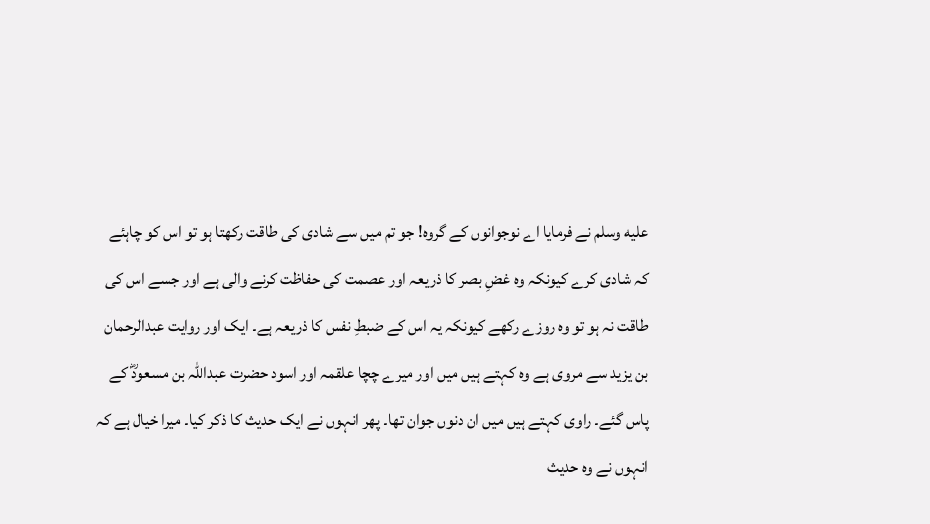عليه وسلم نے فرمایا اے نوجوانوں کے گروہ! جو تم میں سے شادی کی طاقت رکھتا ہو تو اس کو چاہئے کہ شادی کرے کیونکہ وہ غضِ بصر کا ذریعہ اور عصمت کی حفاظت کرنے والی ہے اور جسے اس کی طاقت نہ ہو تو وہ روزے رکھے کیونکہ یہ اس کے ضبطِ نفس کا ذریعہ ہے۔ ایک اور روایت عبدالرحمان بن یزید سے مروی ہے وہ کہتے ہیں میں اور میرے چچا علقمہ اور اسود حضرت عبداللہ بن مسعودؓ کے پاس گئے۔ راوی کہتے ہیں میں ان دنوں جوان تھا۔ پھر انہوں نے ایک حدیث کا ذکر کیا۔ میرا خیال ہے کہ انہوں نے وہ حدیث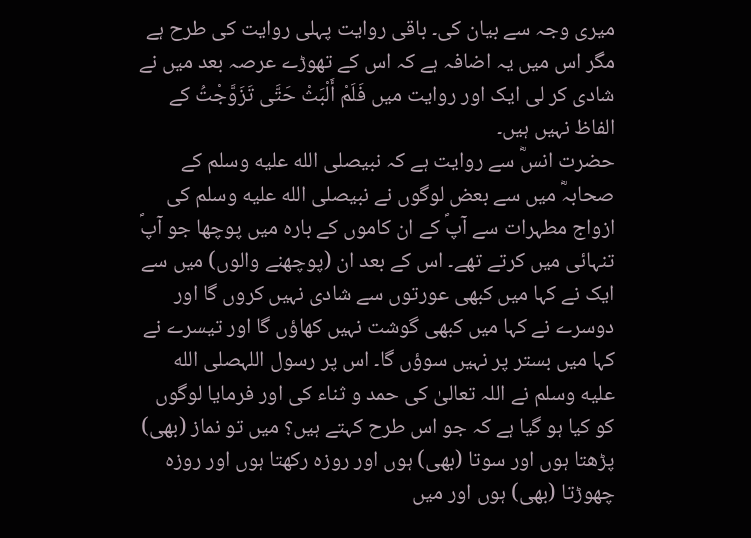میری وجہ سے بیان کی۔ باقی روایت پہلی روایت کی طرح ہے مگر اس میں یہ اضافہ ہے کہ اس کے تھوڑے عرصہ بعد میں نے شادی کر لی ایک اور روایت میں فَلَمْ أَلْبَثْ حَتَّی تَزَوَّجْتُ کے الفاظ نہیں ہیں۔
حضرت انسؓ سے روایت ہے کہ نبیصلى الله عليه وسلم کے صحابہؓ میں سے بعض لوگوں نے نبیصلى الله عليه وسلم کی ازواج مطہرات سے آپؐ کے ان کاموں کے بارہ میں پوچھا جو آپؐ تنہائی میں کرتے تھے۔ اس کے بعد ان (پوچھنے والوں) میں سے ایک نے کہا میں کبھی عورتوں سے شادی نہیں کروں گا اور دوسرے نے کہا میں کبھی گوشت نہیں کھاؤں گا اور تیسرے نے کہا میں بستر پر نہیں سوؤں گا۔ اس پر رسول اللہصلى الله عليه وسلم نے اللہ تعالیٰ کی حمد و ثناء کی اور فرمایا لوگوں کو کیا ہو گیا ہے کہ جو اس طرح کہتے ہیں؟ میں تو نماز (بھی) پڑھتا ہوں اور سوتا (بھی) ہوں اور روزہ رکھتا ہوں اور روزہ چھوڑتا (بھی) ہوں اور میں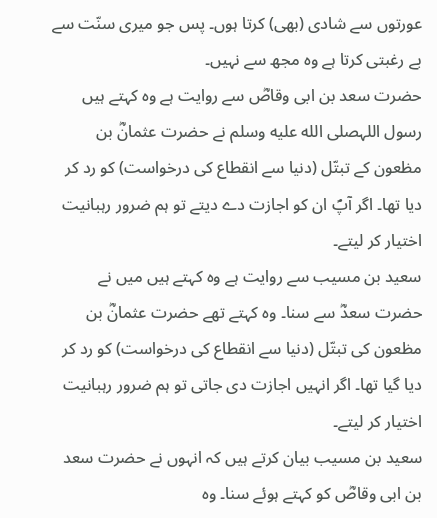عورتوں سے شادی (بھی) کرتا ہوں۔ پس جو میری سنّت سے بے رغبتی کرتا ہے وہ مجھ سے نہیں۔
حضرت سعد بن ابی وقاصؓ سے روایت ہے وہ کہتے ہیں رسول اللہصلى الله عليه وسلم نے حضرت عثمانؓ بن مظعون کے تبتّل (دنیا سے انقطاع کی درخواست) کو رد کر دیا تھا۔ اگر آپؐ ان کو اجازت دے دیتے تو ہم ضرور رہبانیت اختیار کر لیتے۔
سعید بن مسیب سے روایت ہے وہ کہتے ہیں میں نے حضرت سعدؓ سے سنا۔ وہ کہتے تھے حضرت عثمانؓ بن مظعون کی تبتّل (دنیا سے انقطاع کی درخواست) کو رد کر دیا گیا تھا۔ اگر انہیں اجازت دی جاتی تو ہم ضرور رہبانیت اختیار کر لیتے۔
سعید بن مسیب بیان کرتے ہیں کہ انہوں نے حضرت سعد بن ابی وقاصؓ کو کہتے ہوئے سنا۔ وہ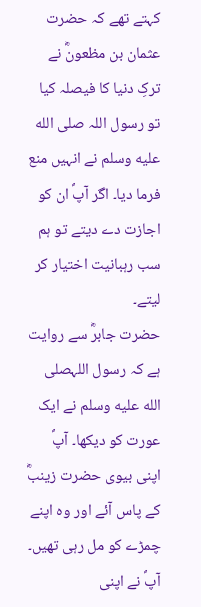کہتے تھے کہ حضرت عثمان بن مظعونؓ نے ترکِ دنیا کا فیصلہ کیا تو رسول اللہ صلى الله عليه وسلم نے انہیں منع فرما دیا۔ اگر آپؐ ان کو اجازت دے دیتے تو ہم سب رہبانیت اختیار کر لیتے۔
حضرت جابرؓ سے روایت ہے کہ رسول اللہصلى الله عليه وسلم نے ایک عورت کو دیکھا۔ آپؐ اپنی بیوی حضرت زینبؓ کے پاس آئے اور وہ اپنے چمڑے کو مل رہی تھیں۔ آپؐ نے اپنی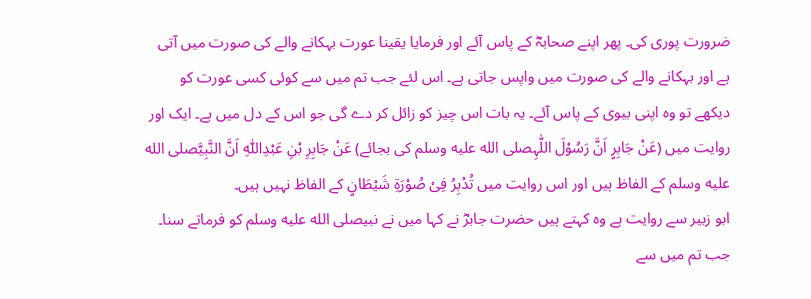ضرورت پوری کی۔ پھر اپنے صحابہؓ کے پاس آئے اور فرمایا یقینا عورت بہکانے والے کی صورت میں آتی ہے اور بہکانے والے کی صورت میں واپس جاتی ہے۔ اس لئے جب تم میں سے کوئی کسی عورت کو دیکھے تو وہ اپنی بیوی کے پاس آئے۔ یہ بات اس چیز کو زائل کر دے گی جو اس کے دل میں ہے۔ ایک اور روایت میں (عَنْ جَابِرٍ اَنَّ رَسُوْلَ اللّٰہِصلى الله عليه وسلم کی بجائے) عَنْ جَابِرِ بْنِ عَبْدِاللّٰہِ اَنَّ النَّبِیَّصلى الله عليه وسلم کے الفاظ ہیں اور اس روایت میں تُدْبِرُ فِیْ صُوْرَۃِ شَیْطَانٍ کے الفاظ نہیں ہیں۔
ابو زبیر سے روایت ہے وہ کہتے ہیں حضرت جابرؓ نے کہا میں نے نبیصلى الله عليه وسلم کو فرماتے سنا۔ جب تم میں سے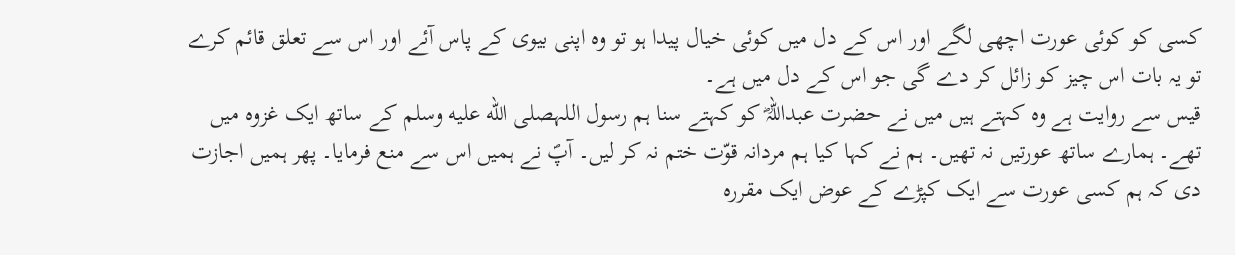کسی کو کوئی عورت اچھی لگے اور اس کے دل میں کوئی خیال پیدا ہو تو وہ اپنی بیوی کے پاس آئے اور اس سے تعلق قائم کرے تو یہ بات اس چیز کو زائل کر دے گی جو اس کے دل میں ہے۔
قیس سے روایت ہے وہ کہتے ہیں میں نے حضرت عبداللہؓ کو کہتے سنا ہم رسول اللہصلى الله عليه وسلم کے ساتھ ایک غزوہ میں تھے۔ ہمارے ساتھ عورتیں نہ تھیں۔ ہم نے کہا کیا ہم مردانہ قوّت ختم نہ کر لیں۔ آپؐ نے ہمیں اس سے منع فرمایا۔ پھر ہمیں اجازت دی کہ ہم کسی عورت سے ایک کپڑے کے عوض ایک مقررہ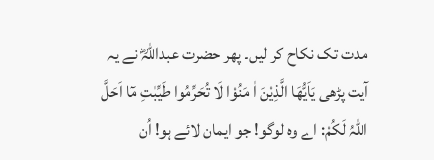مدت تک نکاح کر لیں۔ پھر حضرت عبداللہؓ نے یہ آیت پڑھی یَاَیُّھَا الَّذِیْنَ اٰ مَنُوْا لَا تُحَرِّمُوا طَیِّبٰتِ مٓا اَحَلَّ اللّٰہُ لَکُمْ: اے وہ لوگو! جو ایمان لائے ہو! اُن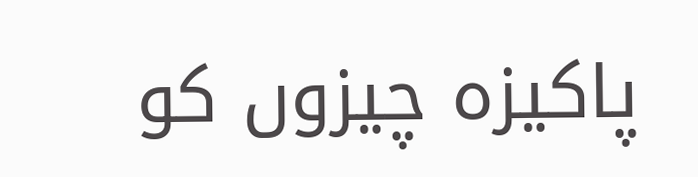پاکیزہ چیزوں کو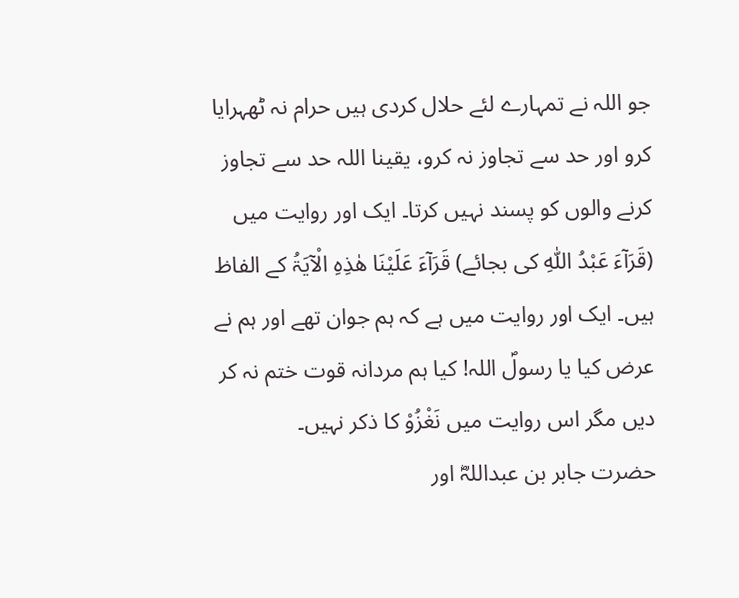جو اللہ نے تمہارے لئے حلال کردی ہیں حرام نہ ٹھہرایا کرو اور حد سے تجاوز نہ کرو، یقینا اللہ حد سے تجاوز کرنے والوں کو پسند نہیں کرتا۔ ایک اور روایت میں (قَرَآءَ عَبْدُ اللّٰہِ کی بجائے) قَرَآءَ عَلَیْنَا ھٰذِہِ الْآیَۃُ کے الفاظ ہیں۔ ایک اور روایت میں ہے کہ ہم جوان تھے اور ہم نے عرض کیا یا رسولؐ اللہ! کیا ہم مردانہ قوت ختم نہ کر دیں مگر اس روایت میں نَغْزُوْ کا ذکر نہیں۔
حضرت جابر بن عبداللہؓ اور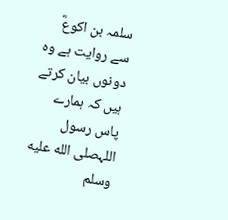سلمہ بن اکوعؓ سے روایت ہے وہ دونوں بیان کرتے ہیں کہ ہمارے پاس رسول اللہصلى الله عليه وسلم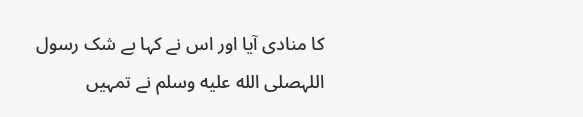کا منادی آیا اور اس نے کہا بے شک رسول اللہصلى الله عليه وسلم نے تمہیں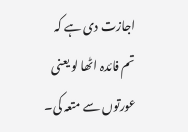اجازت دی ہے کہ تم فائدہ اٹھا لو یعنی عورتوں سے متعہ کی۔